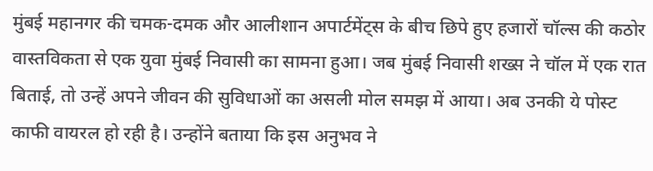मुंबई महानगर की चमक-दमक और आलीशान अपार्टमेंट्स के बीच छिपे हुए हजारों चॉल्स की कठोर वास्तविकता से एक युवा मुंबई निवासी का सामना हुआ। जब मुंबई निवासी शख्स ने चॉल में एक रात बिताई, तो उन्हें अपने जीवन की सुविधाओं का असली मोल समझ में आया। अब उनकी ये पोस्ट काफी वायरल हो रही है। उन्होंने बताया कि इस अनुभव ने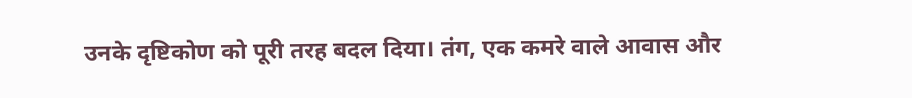उनके दृष्टिकोण को पूरी तरह बदल दिया। तंग, एक कमरे वाले आवास और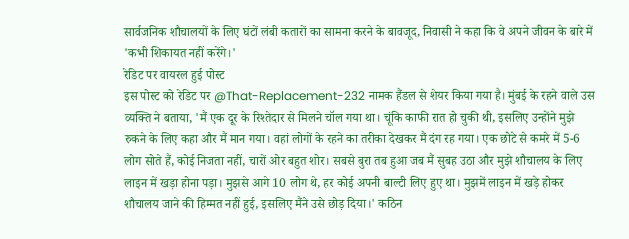सार्वजनिक शौचालयों के लिए घंटों लंबी कतारों का सामना करने के बावजूद, निवासी ने कहा कि वे अपने जीवन के बारे में 'कभी शिकायत नहीं करेंगे।'
रेडिट पर वायरल हुई पोस्ट
इस पोस्ट को रेडिट पर @That-Replacement-232 नामक हैंडल से शेयर किया गया है। मुंबई के रहने वाले उस व्यक्ति ने बताया, 'मैं एक दूर के रिश्तेदार से मिलने चॉल गया था। चूंकि काफी रात हो चुकी थी, इसलिए उन्होंने मुझे रुकने के लिए कहा और मैं मान गया। वहां लोगों के रहने का तरीका देखकर मैं दंग रह गया। एक छोटे से कमरे में 5-6 लोग सोते हैं, कोई निजता नहीं, चारों ओर बहुत शोर। सबसे बुरा तब हुआ जब मैं सुबह उठा और मुझे शौचालय के लिए लाइन में खड़ा होना पड़ा। मुझसे आगे 10 लोग थे, हर कोई अपनी बाल्टी लिए हुए था। मुझमें लाइन में खड़े होकर शौचालय जाने की हिम्मत नहीं हुई, इसलिए मैंने उसे छोड़ दिया।' कठिन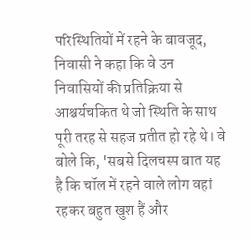परिस्थितियों में रहने के बावजूद, निवासी ने कहा कि वे उन निवासियों की प्रतिक्रिया से आश्चर्यचकित थे जो स्थिति के साथ पूरी तरह से सहज प्रतीत हो रहे थे। वे बोले कि, 'सबसे दिलचस्प बात यह है कि चॉल में रहने वाले लोग वहां रहकर बहुत खुश हैं और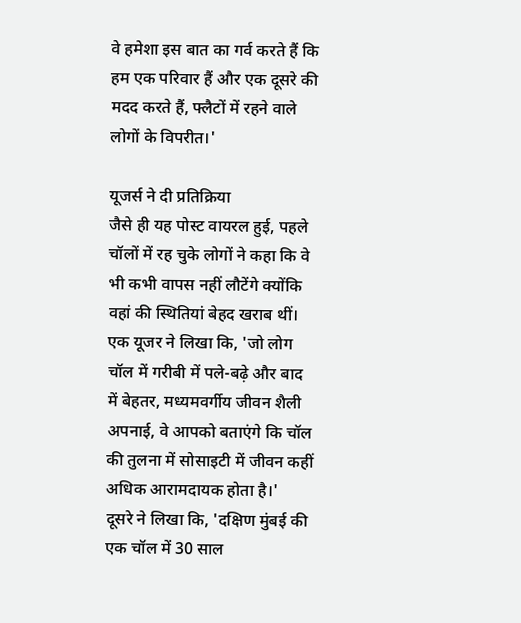वे हमेशा इस बात का गर्व करते हैं कि हम एक परिवार हैं और एक दूसरे की मदद करते हैं, फ्लैटों में रहने वाले लोगों के विपरीत।'

यूजर्स ने दी प्रतिक्रिया
जैसे ही यह पोस्ट वायरल हुई, पहले चॉलों में रह चुके लोगों ने कहा कि वे भी कभी वापस नहीं लौटेंगे क्योंकि वहां की स्थितियां बेहद खराब थीं। एक यूजर ने लिखा कि, 'जो लोग चॉल में गरीबी में पले-बढ़े और बाद में बेहतर, मध्यमवर्गीय जीवन शैली अपनाई, वे आपको बताएंगे कि चॉल की तुलना में सोसाइटी में जीवन कहीं अधिक आरामदायक होता है।'
दूसरे ने लिखा कि, 'दक्षिण मुंबई की एक चॉल में 30 साल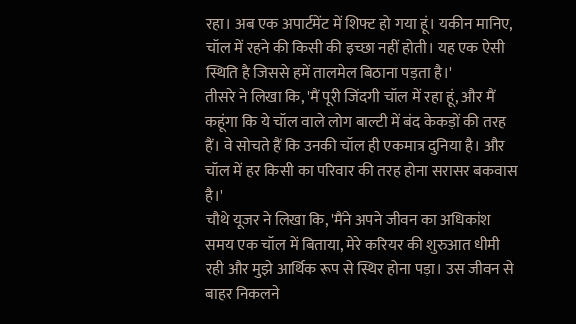रहा। अब एक अपार्टमेंट में शिफ्ट हो गया हूं। यकीन मानिए, चॉल में रहने की किसी की इच्छा नहीं होती। यह एक ऐसी स्थिति है जिससे हमें तालमेल बिठाना पड़ता है।'
तीसरे ने लिखा कि, 'मैं पूरी जिंदगी चॉल में रहा हूं, और मैं कहूंगा कि ये चॉल वाले लोग बाल्टी में बंद केकड़ों की तरह हैं। वे सोचते हैं कि उनकी चॉल ही एकमात्र दुनिया है। और चॉल में हर किसी का परिवार की तरह होना सरासर बकवास है।'
चौथे यूजर ने लिखा कि, 'मैंने अपने जीवन का अधिकांश समय एक चॉल में बिताया, मेरे करियर की शुरुआत धीमी रही और मुझे आर्थिक रूप से स्थिर होना पड़ा। उस जीवन से बाहर निकलने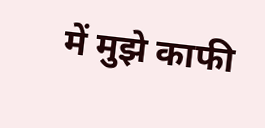में मुझे काफी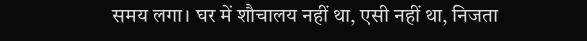समय लगा। घर में शौचालय नहीं था, एसी नहीं था, निजता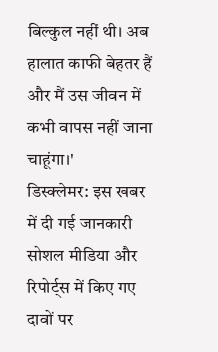बिल्कुल नहीं थी। अब हालात काफी बेहतर हैं और मैं उस जीवन में कभी वापस नहीं जाना चाहूंगा।'
डिस्क्लेमर: इस खबर में दी गई जानकारी सोशल मीडिया और रिपोर्ट्स में किए गए दावों पर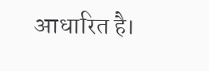आधारित है।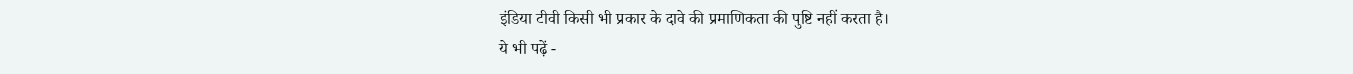इंडिया टीवी किसी भी प्रकार के दावे की प्रमाणिकता की पुष्टि नहीं करता है।
ये भी पढ़ें -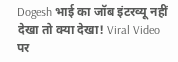Dogesh भाई का जॉब इंटरव्यू नहीं देखा तो क्या देखा! Viral Video पर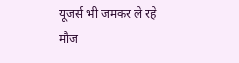यूजर्स भी जमकर ले रहे मौज